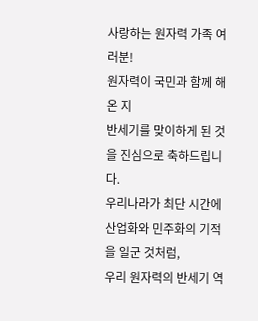사랑하는 원자력 가족 여러분!
원자력이 국민과 함께 해온 지
반세기를 맞이하게 된 것을 진심으로 축하드립니다.
우리나라가 최단 시간에
산업화와 민주화의 기적을 일군 것처럼,
우리 원자력의 반세기 역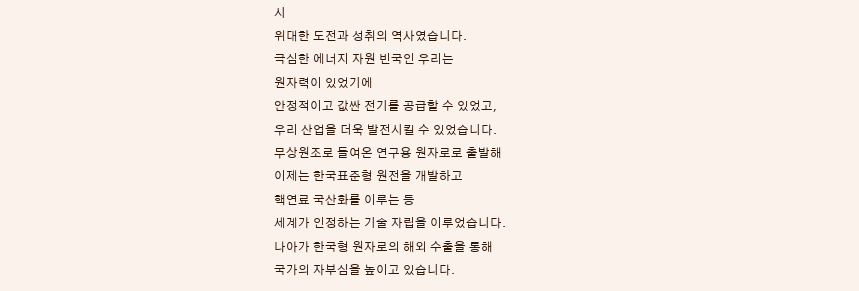시
위대한 도전과 성취의 역사였습니다.
극심한 에너지 자원 빈국인 우리는
원자력이 있었기에
안정적이고 값싼 전기를 공급할 수 있었고,
우리 산업을 더욱 발전시킬 수 있었습니다.
무상원조로 들여온 연구용 원자로로 출발해
이제는 한국표준형 원전을 개발하고
핵연료 국산화를 이루는 등
세계가 인정하는 기술 자립을 이루었습니다.
나아가 한국형 원자로의 해외 수출을 통해
국가의 자부심을 높이고 있습니다.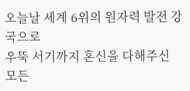오늘날 세계 6위의 원자력 발전 강국으로
우뚝 서기까지 혼신을 다해주신
모든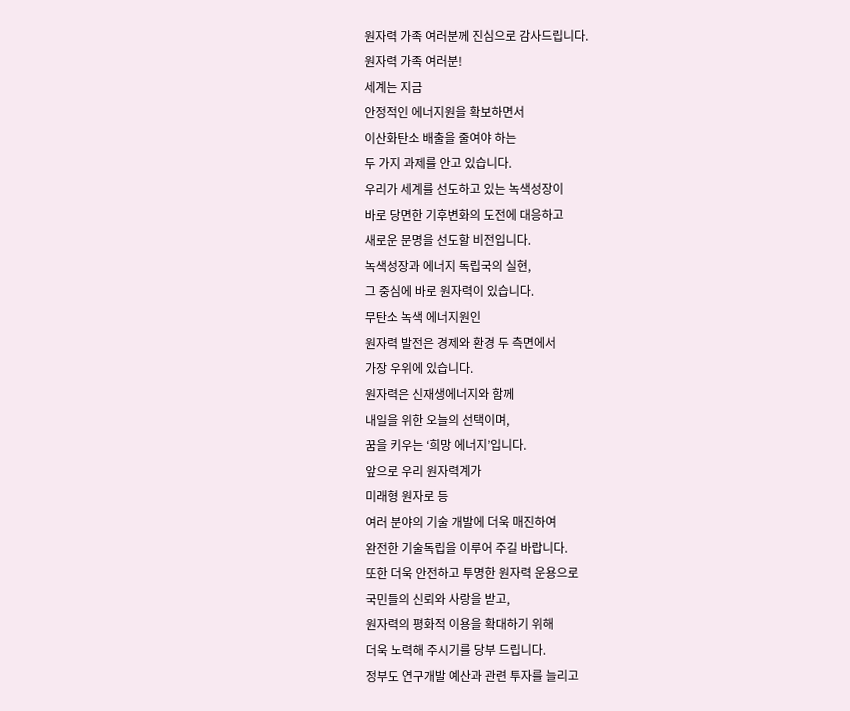원자력 가족 여러분께 진심으로 감사드립니다.
원자력 가족 여러분!
세계는 지금
안정적인 에너지원을 확보하면서
이산화탄소 배출을 줄여야 하는
두 가지 과제를 안고 있습니다.
우리가 세계를 선도하고 있는 녹색성장이
바로 당면한 기후변화의 도전에 대응하고
새로운 문명을 선도할 비전입니다.
녹색성장과 에너지 독립국의 실현,
그 중심에 바로 원자력이 있습니다.
무탄소 녹색 에너지원인
원자력 발전은 경제와 환경 두 측면에서
가장 우위에 있습니다.
원자력은 신재생에너지와 함께
내일을 위한 오늘의 선택이며,
꿈을 키우는 ‘희망 에너지’입니다.
앞으로 우리 원자력계가
미래형 원자로 등
여러 분야의 기술 개발에 더욱 매진하여
완전한 기술독립을 이루어 주길 바랍니다.
또한 더욱 안전하고 투명한 원자력 운용으로
국민들의 신뢰와 사랑을 받고,
원자력의 평화적 이용을 확대하기 위해
더욱 노력해 주시기를 당부 드립니다.
정부도 연구개발 예산과 관련 투자를 늘리고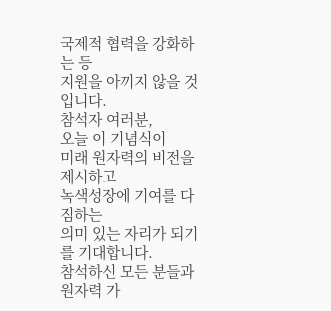국제적 협력을 강화하는 등
지원을 아끼지 않을 것입니다.
참석자 여러분,
오늘 이 기념식이
미래 원자력의 비전을 제시하고
녹색성장에 기여를 다짐하는
의미 있는 자리가 되기를 기대합니다.
참석하신 모든 분들과
원자력 가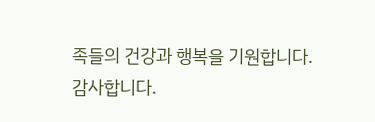족들의 건강과 행복을 기원합니다.
감사합니다.